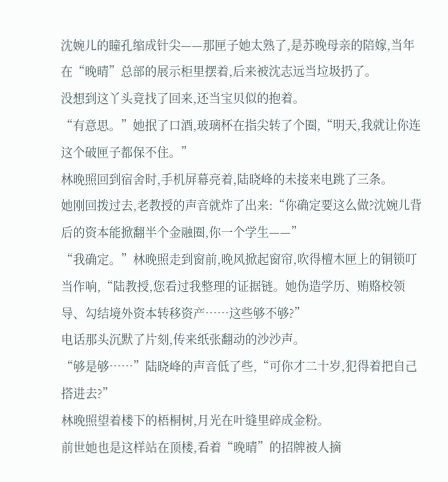沈婉儿的瞳孔缩成针尖——那匣子她太熟了,是苏晚母亲的陪嫁,当年在“晚晴”总部的展示柜里摆着,后来被沈志远当垃圾扔了。
没想到这丫头竟找了回来,还当宝贝似的抱着。
“有意思。”她抿了口酒,玻璃杯在指尖转了个圈,“明天,我就让你连这个破匣子都保不住。”
林晚照回到宿舍时,手机屏幕亮着,陆晓峰的未接来电跳了三条。
她刚回拨过去,老教授的声音就炸了出来:“你确定要这么做?沈婉儿背后的资本能掀翻半个金融圈,你一个学生——”
“我确定。”林晚照走到窗前,晚风掀起窗帘,吹得檀木匣上的铜锁叮当作响,“陆教授,您看过我整理的证据链。她伪造学历、贿赂校领导、勾结境外资本转移资产……这些够不够?”
电话那头沉默了片刻,传来纸张翻动的沙沙声。
“够是够……”陆晓峰的声音低了些,“可你才二十岁,犯得着把自己搭进去?”
林晚照望着楼下的梧桐树,月光在叶缝里碎成金粉。
前世她也是这样站在顶楼,看着“晚晴”的招牌被人摘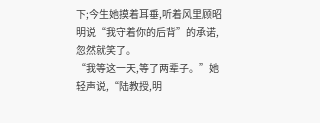下;今生她摸着耳垂,听着风里顾昭明说“我守着你的后背”的承诺,忽然就笑了。
“我等这一天,等了两辈子。”她轻声说,“陆教授,明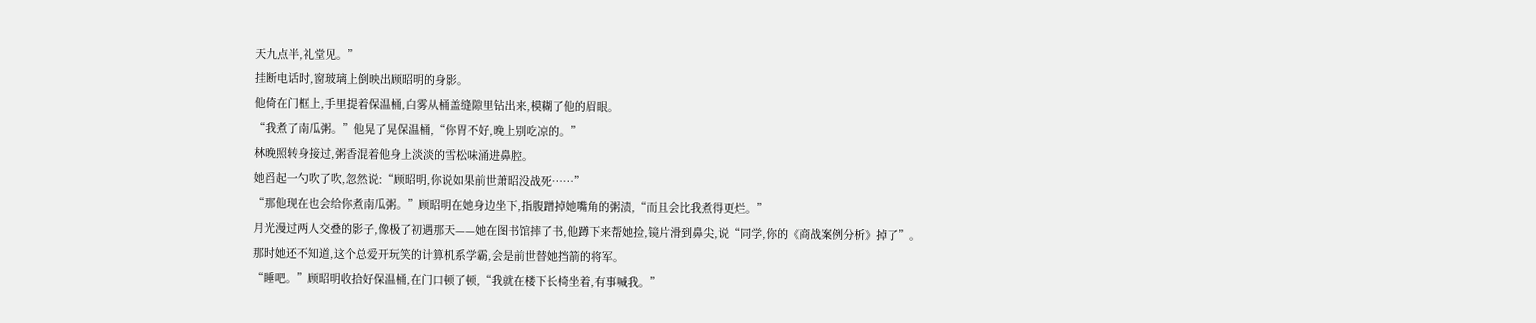天九点半,礼堂见。”
挂断电话时,窗玻璃上倒映出顾昭明的身影。
他倚在门框上,手里提着保温桶,白雾从桶盖缝隙里钻出来,模糊了他的眉眼。
“我煮了南瓜粥。”他晃了晃保温桶,“你胃不好,晚上别吃凉的。”
林晚照转身接过,粥香混着他身上淡淡的雪松味涌进鼻腔。
她舀起一勺吹了吹,忽然说:“顾昭明,你说如果前世萧昭没战死……”
“那他现在也会给你煮南瓜粥。”顾昭明在她身边坐下,指腹蹭掉她嘴角的粥渍,“而且会比我煮得更烂。”
月光漫过两人交叠的影子,像极了初遇那天——她在图书馆摔了书,他蹲下来帮她捡,镜片滑到鼻尖,说“同学,你的《商战案例分析》掉了”。
那时她还不知道,这个总爱开玩笑的计算机系学霸,会是前世替她挡箭的将军。
“睡吧。”顾昭明收拾好保温桶,在门口顿了顿,“我就在楼下长椅坐着,有事喊我。”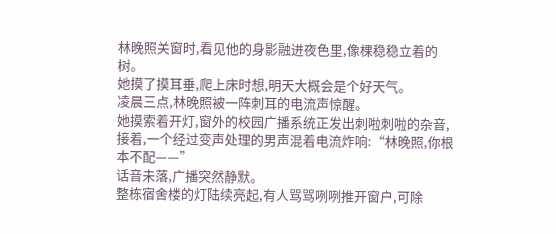林晚照关窗时,看见他的身影融进夜色里,像棵稳稳立着的树。
她摸了摸耳垂,爬上床时想,明天大概会是个好天气。
凌晨三点,林晚照被一阵刺耳的电流声惊醒。
她摸索着开灯,窗外的校园广播系统正发出刺啦刺啦的杂音,接着,一个经过变声处理的男声混着电流炸响:“林晚照,你根本不配——”
话音未落,广播突然静默。
整栋宿舍楼的灯陆续亮起,有人骂骂咧咧推开窗户,可除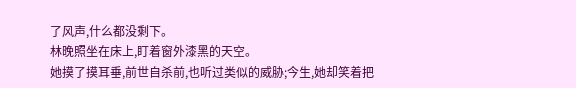了风声,什么都没剩下。
林晚照坐在床上,盯着窗外漆黑的天空。
她摸了摸耳垂,前世自杀前,也听过类似的威胁;今生,她却笑着把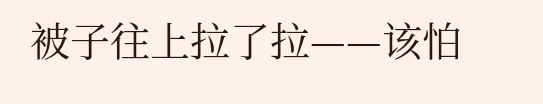被子往上拉了拉——该怕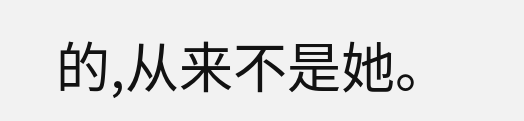的,从来不是她。